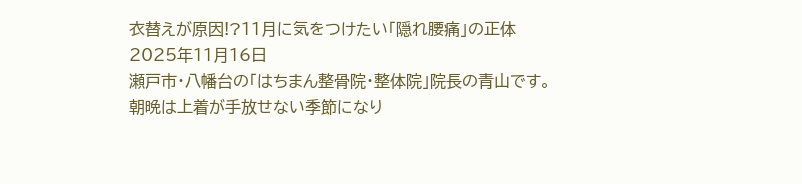衣替えが原因!?11月に気をつけたい「隠れ腰痛」の正体
2025年11月16日
瀬戸市・八幡台の「はちまん整骨院・整体院」院長の青山です。
朝晩は上着が手放せない季節になり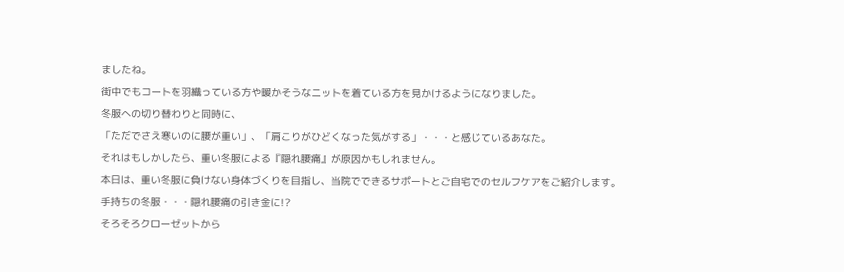ましたね。
街中でもコートを羽織っている方や暖かそうなニットを着ている方を見かけるようになりました。
冬服への切り替わりと同時に、
「ただでさえ寒いのに腰が重い」、「肩こりがひどくなった気がする」・・・と感じているあなた。
それはもしかしたら、重い冬服による『隠れ腰痛』が原因かもしれません。
本日は、重い冬服に負けない身体づくりを目指し、当院でできるサポートとご自宅でのセルフケアをご紹介します。
手持ちの冬服・・・隠れ腰痛の引き金に!?
そろそろクローゼットから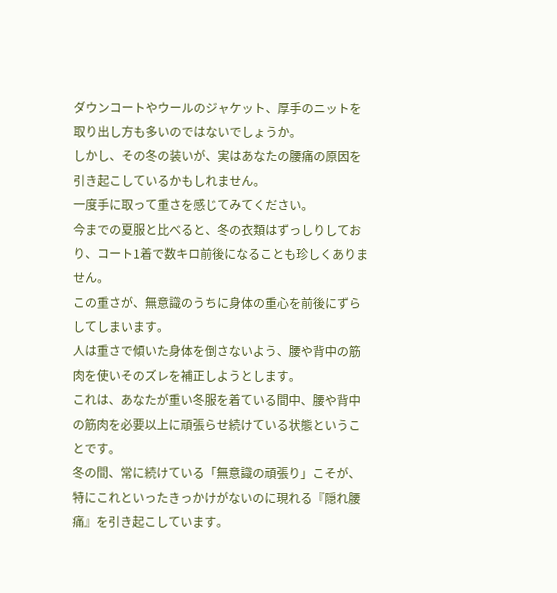ダウンコートやウールのジャケット、厚手のニットを取り出し方も多いのではないでしょうか。
しかし、その冬の装いが、実はあなたの腰痛の原因を引き起こしているかもしれません。
一度手に取って重さを感じてみてください。
今までの夏服と比べると、冬の衣類はずっしりしており、コート1着で数キロ前後になることも珍しくありません。
この重さが、無意識のうちに身体の重心を前後にずらしてしまいます。
人は重さで傾いた身体を倒さないよう、腰や背中の筋肉を使いそのズレを補正しようとします。
これは、あなたが重い冬服を着ている間中、腰や背中の筋肉を必要以上に頑張らせ続けている状態ということです。
冬の間、常に続けている「無意識の頑張り」こそが、特にこれといったきっかけがないのに現れる『隠れ腰痛』を引き起こしています。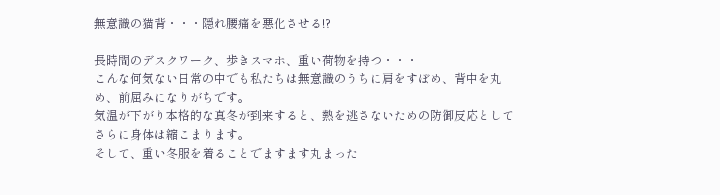無意識の猫背・・・隠れ腰痛を悪化させる!?

長時間のデスクワーク、歩きスマホ、重い荷物を持つ・・・
こんな何気ない日常の中でも私たちは無意識のうちに肩をすぼめ、背中を丸め、前屈みになりがちです。
気温が下がり本格的な真冬が到来すると、熱を逃さないための防御反応としてさらに身体は縮こまります。
そして、重い冬服を着ることでますます丸まった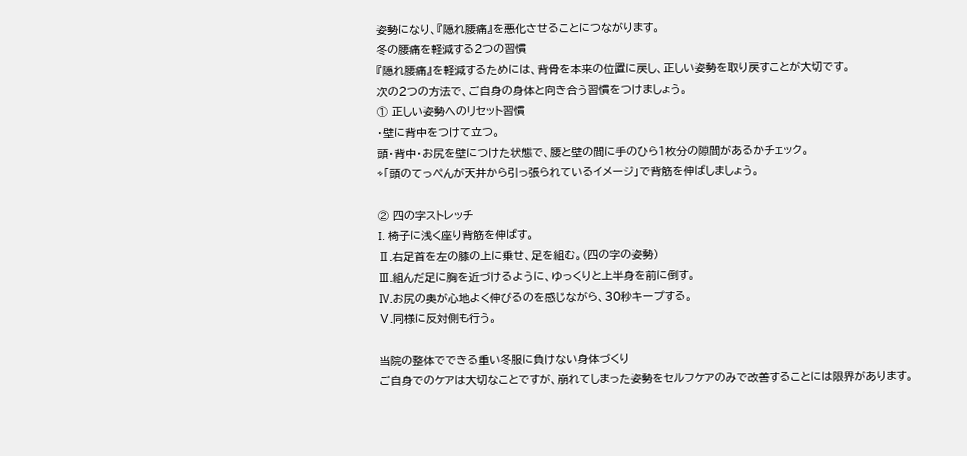姿勢になり、『隠れ腰痛』を悪化させることにつながります。
冬の腰痛を軽減する2つの習慣
『隠れ腰痛』を軽減するためには、背骨を本来の位置に戻し、正しい姿勢を取り戻すことが大切です。
次の2つの方法で、ご自身の身体と向き合う習慣をつけましょう。
① 正しい姿勢へのリセット習慣
・壁に背中をつけて立つ。
頭・背中・お尻を壁につけた状態で、腰と壁の間に手のひら1枚分の隙間があるかチェック。
⇨「頭のてっぺんが天井から引っ張られているイメージ」で背筋を伸ばしましょう。

② 四の字ストレッチ
I. 椅子に浅く座り背筋を伸ばす。
Ⅱ.右足首を左の膝の上に乗せ、足を組む。(四の字の姿勢)
Ⅲ.組んだ足に胸を近づけるように、ゆっくりと上半身を前に倒す。
Ⅳ.お尻の奥が心地よく伸びるのを感じながら、30秒キープする。
Ⅴ.同様に反対側も行う。

当院の整体でできる重い冬服に負けない身体づくり
ご自身でのケアは大切なことですが、崩れてしまった姿勢をセルフケアのみで改善することには限界があります。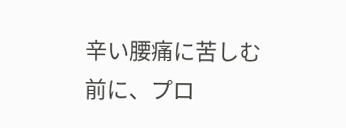辛い腰痛に苦しむ前に、プロ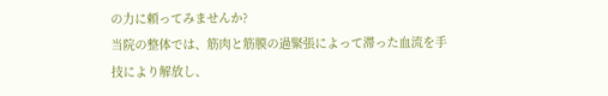の力に頼ってみませんか?
当院の整体では、筋肉と筋膜の過緊張によって滞った血流を手技により解放し、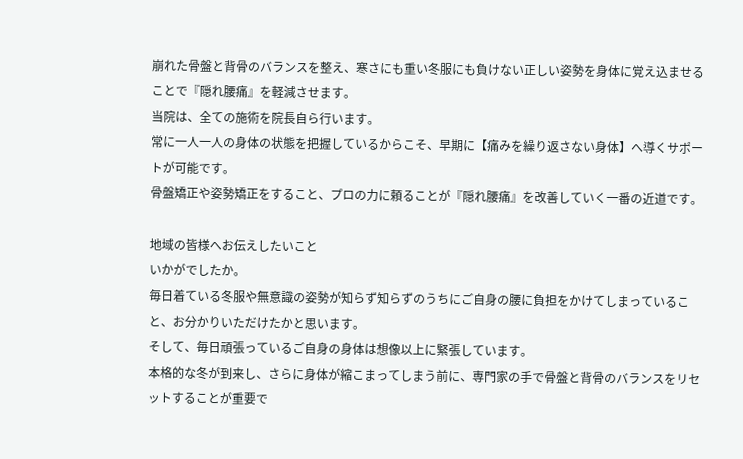崩れた骨盤と背骨のバランスを整え、寒さにも重い冬服にも負けない正しい姿勢を身体に覚え込ませることで『隠れ腰痛』を軽減させます。
当院は、全ての施術を院長自ら行います。
常に一人一人の身体の状態を把握しているからこそ、早期に【痛みを繰り返さない身体】へ導くサポートが可能です。
骨盤矯正や姿勢矯正をすること、プロの力に頼ることが『隠れ腰痛』を改善していく一番の近道です。

地域の皆様へお伝えしたいこと
いかがでしたか。
毎日着ている冬服や無意識の姿勢が知らず知らずのうちにご自身の腰に負担をかけてしまっていること、お分かりいただけたかと思います。
そして、毎日頑張っているご自身の身体は想像以上に緊張しています。
本格的な冬が到来し、さらに身体が縮こまってしまう前に、専門家の手で骨盤と背骨のバランスをリセットすることが重要で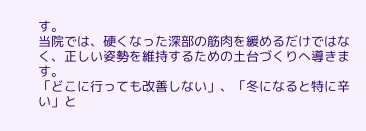す。
当院では、硬くなった深部の筋肉を緩めるだけではなく、正しい姿勢を維持するための土台づくりへ導きます。
「どこに行っても改善しない」、「冬になると特に辛い」と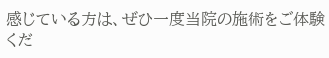感じている方は、ぜひ一度当院の施術をご体験くだ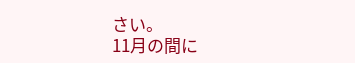さい。
11月の間に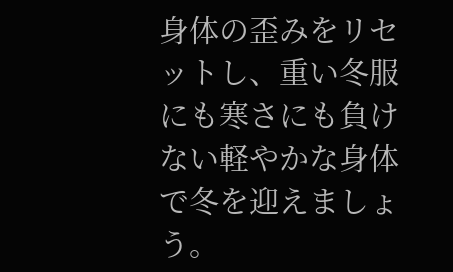身体の歪みをリセットし、重い冬服にも寒さにも負けない軽やかな身体で冬を迎えましょう。